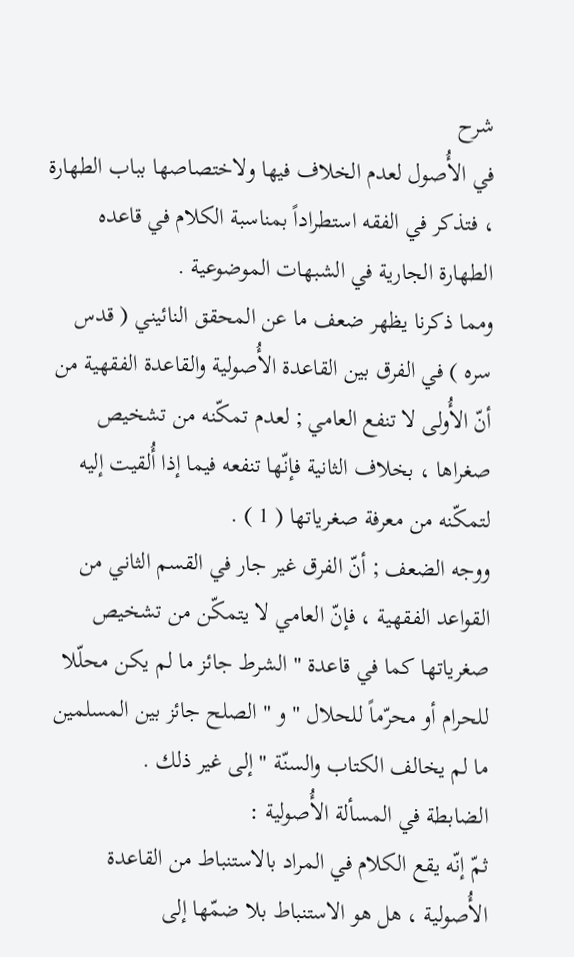شرح
في الأُصول لعدم الخلاف فيها ولاختصاصها بباب الطهارة ، فتذكر في الفقه استطراداً بمناسبة الكلام في قاعده الطهارة الجارية في الشبهات الموضوعية .
ومما ذكرنا يظهر ضعف ما عن المحقق النائيني ( قدس سره ) في الفرق بين القاعدة الأُصولية والقاعدة الفقهية من أنّ الأُولى لا تنفع العامي ; لعدم تمكّنه من تشخيص صغراها ، بخلاف الثانية فإنّها تنفعه فيما إذا أُلقيت إليه لتمكّنه من معرفة صغرياتها ( 1 ) .
ووجه الضعف ; أنّ الفرق غير جار في القسم الثاني من القواعد الفقهية ، فإنّ العامي لا يتمكّن من تشخيص صغرياتها كما في قاعدة " الشرط جائز ما لم يكن محلّلا للحرام أو محرّماً للحلال " و " الصلح جائز بين المسلمين ما لم يخالف الكتاب والسنّة " إلى غير ذلك .
الضابطة في المسألة الأُصولية :
ثمّ إنّه يقع الكلام في المراد بالاستنباط من القاعدة الأُصولية ، هل هو الاستنباط بلا ضمّها إلى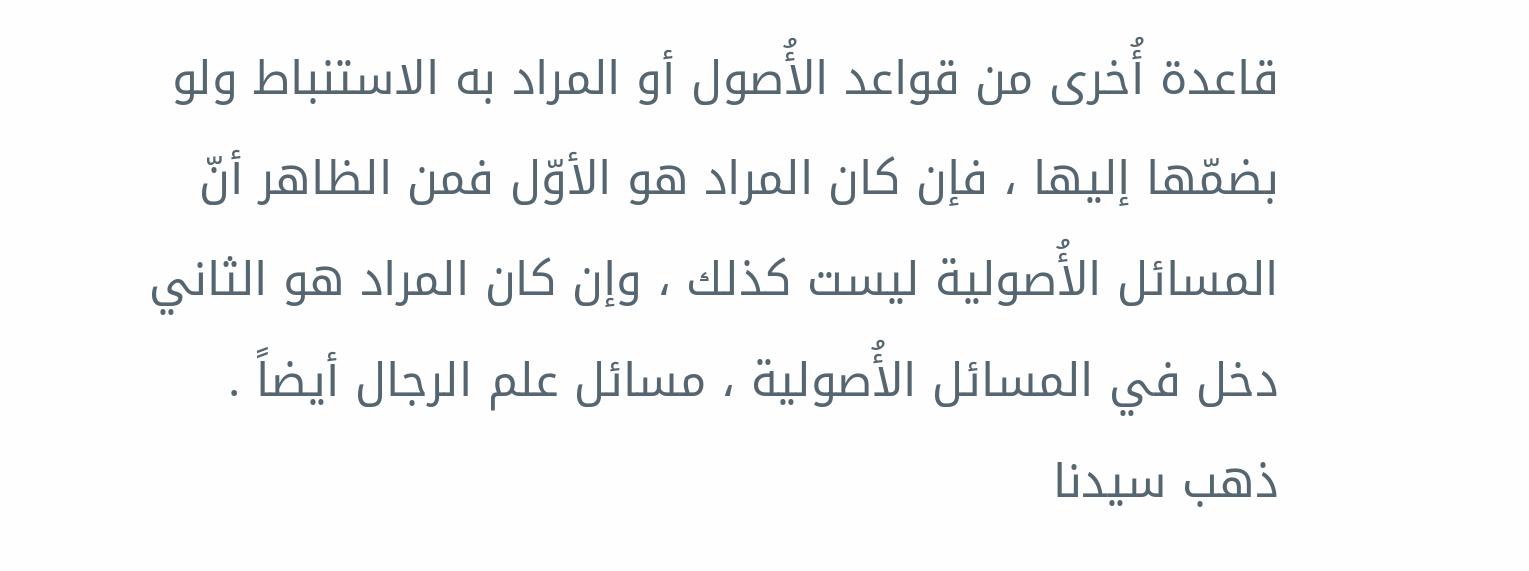قاعدة أُخرى من قواعد الأُصول أو المراد به الاستنباط ولو بضمّها إليها ، فإن كان المراد هو الأوّل فمن الظاهر أنّ المسائل الأُصولية ليست كذلك ، وإن كان المراد هو الثاني دخل في المسائل الأُصولية ، مسائل علم الرجال أيضاً . ذهب سيدنا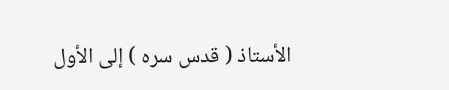الأستاذ ( قدس سره ) إلى الأول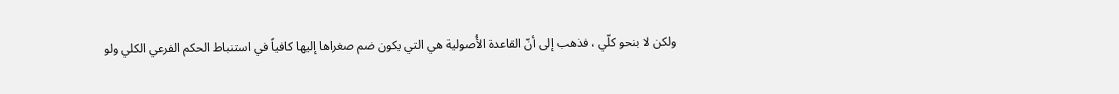ولكن لا بنحو كلّي ، فذهب إلى أنّ القاعدة الأُصولية هي التي يكون ضم صغراها إليها كافياً في استنباط الحكم الفرعي الكلي ولو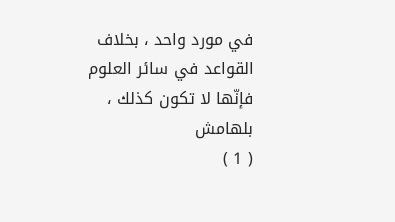في مورد واحد ، بخلاف القواعد في سائر العلوم فإنّها لا تكون كذلك ، بلهامش
( 1 )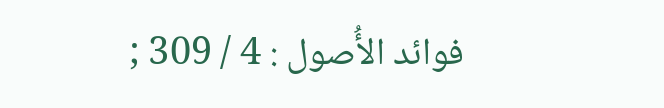فوائد الأُصول : 4 / 309 ;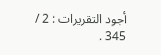أجود التقريرات : 2 / 345 .